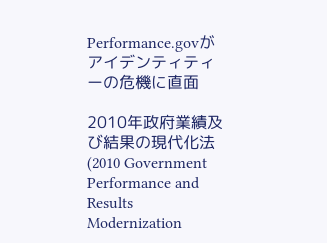Performance.govがアイデンティティーの危機に直面

2010年政府業績及び結果の現代化法(2010 Government Performance and Results Modernization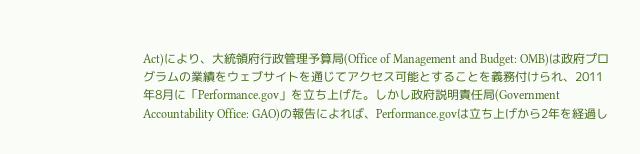Act)により、大統領府行政管理予算局(Office of Management and Budget: OMB)は政府プログラムの業績をウェブサイトを通じてアクセス可能とすることを義務付けられ、2011年8月に「Performance.gov」を立ち上げた。しかし政府説明責任局(Government Accountability Office: GAO)の報告によれば、Performance.govは立ち上げから2年を経過し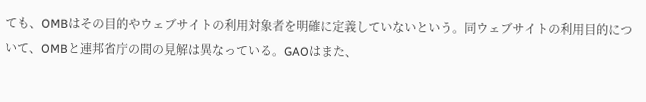ても、OMBはその目的やウェブサイトの利用対象者を明確に定義していないという。同ウェブサイトの利用目的について、OMBと連邦省庁の間の見解は異なっている。GAOはまた、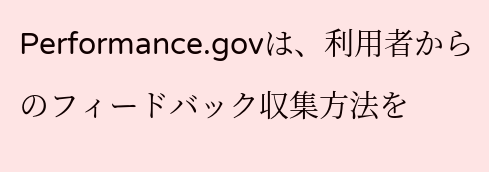Performance.govは、利用者からのフィードバック収集方法を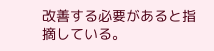改善する必要があると指摘している。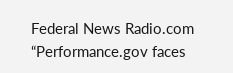Federal News Radio.com “Performance.gov faces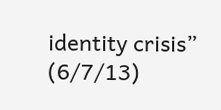identity crisis” (6/7/13)